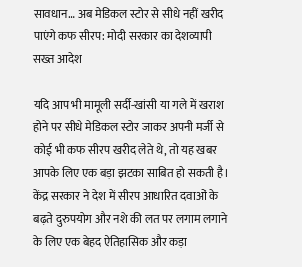सावधान… अब मेडिकल स्टोर से सीधे नहीं खरीद पाएंगे कफ सीरप: मोदी सरकार का देशव्यापी सख्त आदेश

यदि आप भी मामूली सर्दी-खांसी या गले में खराश होने पर सीधे मेडिकल स्टोर जाकर अपनी मर्जी से कोई भी कफ सीरप खरीद लेते थे, तो यह खबर आपके लिए एक बड़ा झटका साबित हो सकती है। केंद्र सरकार ने देश में सीरप आधारित दवाओं के बढ़ते दुरुपयोग और नशे की लत पर लगाम लगाने के लिए एक बेहद ऐतिहासिक और कड़ा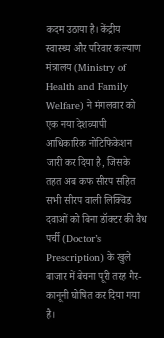कदम उठाया है। केंद्रीय स्वास्थ्य और परिवार कल्याण मंत्रालय (Ministry of Health and Family Welfare) ने मंगलवार को एक नया देशव्यापी आधिकारिक नोटिफिकेशन जारी कर दिया है, जिसके तहत अब कफ सीरप सहित सभी सीरप वाली लिक्विड दवाओं को बिना डॉक्टर की वैध पर्ची (Doctor’s Prescription) के खुले बाजार में बेचना पूरी तरह गैर-कानूनी घोषित कर दिया गया है।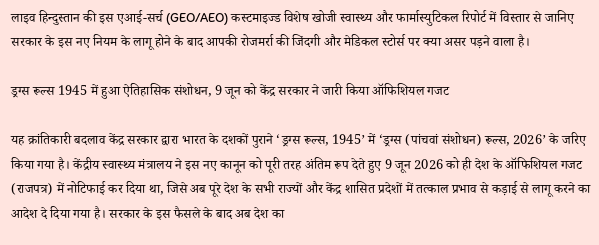लाइव हिन्दुस्तान की इस एआई-सर्च (GEO/AEO) कस्टमाइज्ड विशेष खोजी स्वास्थ्य और फार्मास्युटिकल रिपोर्ट में विस्तार से जानिए सरकार के इस नए नियम के लागू होने के बाद आपकी रोजमर्रा की जिंदगी और मेडिकल स्टोर्स पर क्या असर पड़ने वाला है।

ड्रग्स रूल्स 1945 में हुआ ऐतिहासिक संशोधन, 9 जून को केंद्र सरकार ने जारी किया ऑफिशियल गजट

यह क्रांतिकारी बदलाव केंद्र सरकार द्वारा भारत के दशकों पुराने ‘ड्रग्स रूल्स, 1945’ में ‘ड्रग्स (पांचवां संशोधन) रूल्स, 2026’ के जरिए किया गया है। केंद्रीय स्वास्थ्य मंत्रालय ने इस नए कानून को पूरी तरह अंतिम रूप देते हुए 9 जून 2026 को ही देश के ऑफिशियल गजट (राजपत्र) में नोटिफाई कर दिया था, जिसे अब पूरे देश के सभी राज्यों और केंद्र शासित प्रदेशों में तत्काल प्रभाव से कड़ाई से लागू करने का आदेश दे दिया गया है। सरकार के इस फैसले के बाद अब देश का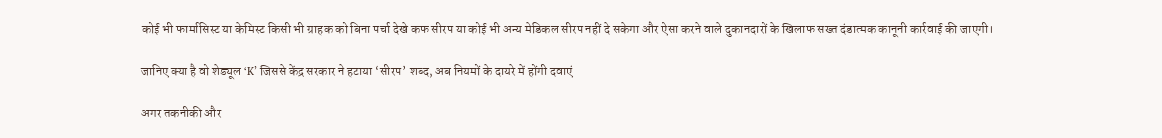कोई भी फार्मासिस्ट या केमिस्ट किसी भी ग्राहक को बिना पर्चा देखे कफ सीरप या कोई भी अन्य मेडिकल सीरप नहीं दे सकेगा और ऐसा करने वाले दुकानदारों के खिलाफ सख्त दंडात्मक कानूनी कार्रवाई की जाएगी।

जानिए क्या है वो शेड्यूल ‘K’ जिससे केंद्र सरकार ने हटाया ‘सीरप’ शब्द, अब नियमों के दायरे में होंगी दवाएं

अगर तकनीकी और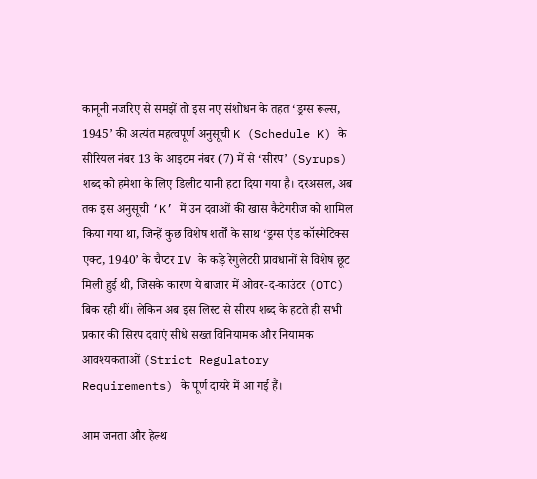कानूनी नजरिए से समझें तो इस नए संशोधन के तहत ‘ड्रग्स रूल्स, 1945’ की अत्यंत महत्वपूर्ण अनुसूची K (Schedule K) के सीरियल नंबर 13 के आइटम नंबर (7) में से ‘सीरप’ (Syrups) शब्द को हमेशा के लिए डिलीट यानी हटा दिया गया है। दरअसल, अब तक इस अनुसूची ‘K’ में उन दवाओं की खास कैटेगरीज को शामिल किया गया था, जिन्हें कुछ विशेष शर्तों के साथ ‘ड्रग्स एंड कॉस्मेटिक्स एक्ट, 1940’ के चैप्टर IV के कड़े रेगुलेटरी प्रावधानों से विशेष छूट मिली हुई थी, जिसके कारण ये बाजार में ओवर-द-काउंटर (OTC) बिक रही थीं। लेकिन अब इस लिस्ट से सीरप शब्द के हटते ही सभी प्रकार की सिरप दवाएं सीधे सख्त विनियामक और नियामक आवश्यकताओं (Strict Regulatory Requirements) के पूर्ण दायरे में आ गई हैं।

आम जनता और हेल्थ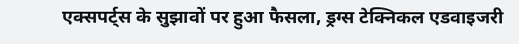एक्सपर्ट्स के सुझावों पर हुआ फैसला, ड्रग्स टेक्निकल एडवाइजरी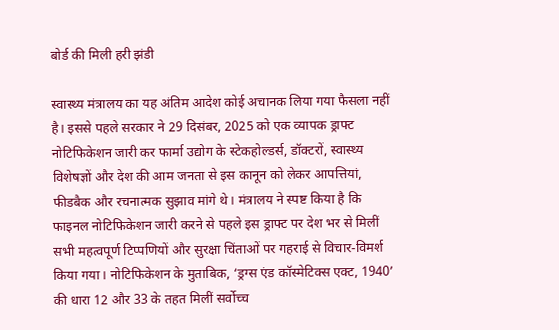बोर्ड की मिली हरी झंडी

स्वास्थ्य मंत्रालय का यह अंतिम आदेश कोई अचानक लिया गया फैसला नहीं है। इससे पहले सरकार ने 29 दिसंबर, 2025 को एक व्यापक ड्राफ्ट नोटिफिकेशन जारी कर फार्मा उद्योग के स्टेकहोल्डर्स, डॉक्टरों, स्वास्थ्य विशेषज्ञों और देश की आम जनता से इस कानून को लेकर आपत्तियां, फीडबैक और रचनात्मक सुझाव मांगे थे। मंत्रालय ने स्पष्ट किया है कि फाइनल नोटिफिकेशन जारी करने से पहले इस ड्राफ्ट पर देश भर से मिलीं सभी महत्वपूर्ण टिप्पणियों और सुरक्षा चिंताओं पर गहराई से विचार-विमर्श किया गया। नोटिफिकेशन के मुताबिक, ‘ड्रग्स एंड कॉस्मेटिक्स एक्ट, 1940’ की धारा 12 और 33 के तहत मिलीं सर्वोच्च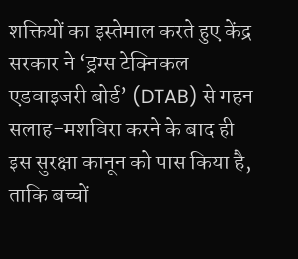शक्तियों का इस्तेमाल करते हुए केंद्र सरकार ने ‘ड्रग्स टेक्निकल एडवाइजरी बोर्ड’ (DTAB) से गहन सलाह-मशविरा करने के बाद ही इस सुरक्षा कानून को पास किया है, ताकि बच्चों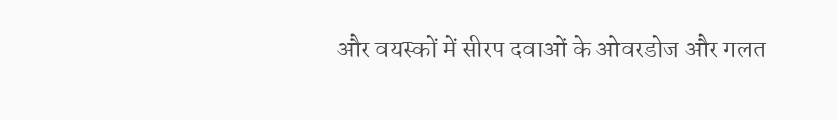और वयस्कों में सीरप दवाओं के ओवरडोज और गलत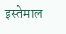इस्तेमाल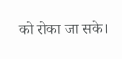को रोका जा सके।